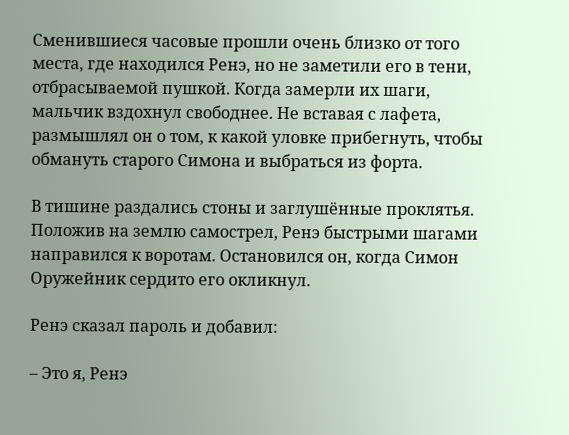Сменившиеся часовые прошли очень близко от того места, где находился Ренэ, но не заметили его в тени, отбрасываемой пушкой. Когда замерли их шаги, мальчик вздохнул свободнее. Не вставая с лафета, размышлял он о том, к какой уловке прибегнуть, чтобы обмануть старого Симона и выбраться из форта.

В тишине раздались стоны и заглушённые проклятья. Положив на землю самострел, Ренэ быстрыми шагами направился к воротам. Остановился он, когда Симон Оружейник сердито его окликнул.

Ренэ сказал пароль и добавил:

– Это я, Ренэ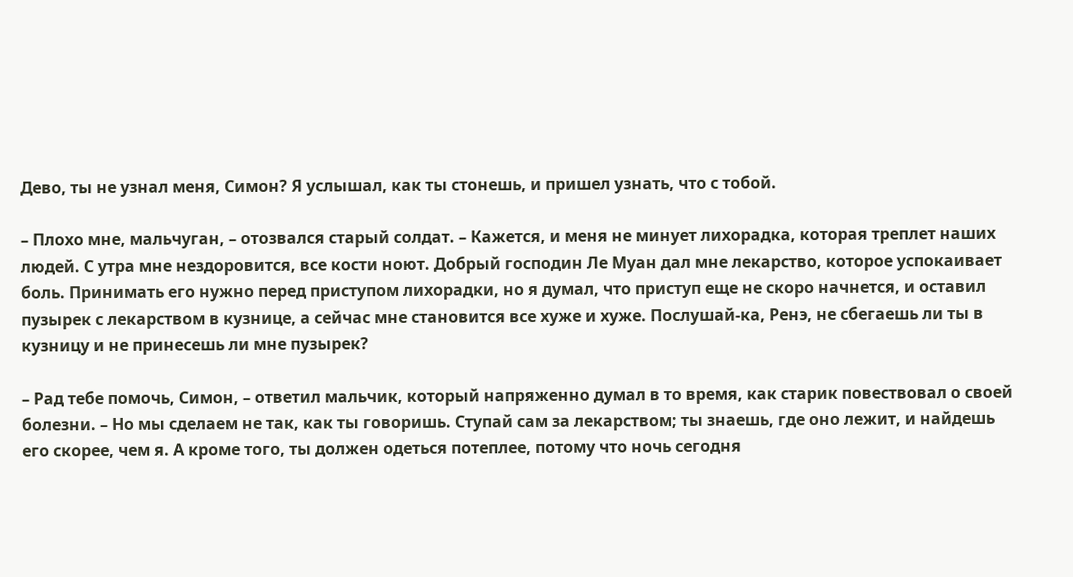Дево, ты не узнал меня, Симон? Я услышал, как ты стонешь, и пришел узнать, что с тобой.

– Плохо мне, мальчуган, – отозвался старый солдат. – Кажется, и меня не минует лихорадка, которая треплет наших людей. С утра мне нездоровится, все кости ноют. Добрый господин Ле Муан дал мне лекарство, которое успокаивает боль. Принимать его нужно перед приступом лихорадки, но я думал, что приступ еще не скоро начнется, и оставил пузырек с лекарством в кузнице, а сейчас мне становится все хуже и хуже. Послушай-ка, Ренэ, не сбегаешь ли ты в кузницу и не принесешь ли мне пузырек?

– Рад тебе помочь, Симон, – ответил мальчик, который напряженно думал в то время, как старик повествовал о своей болезни. – Но мы сделаем не так, как ты говоришь. Ступай сам за лекарством; ты знаешь, где оно лежит, и найдешь его скорее, чем я. А кроме того, ты должен одеться потеплее, потому что ночь сегодня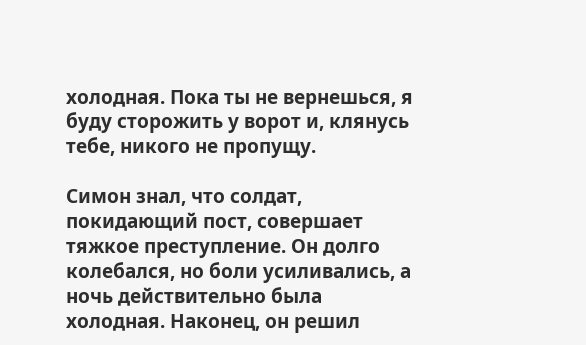холодная. Пока ты не вернешься, я буду сторожить у ворот и, клянусь тебе, никого не пропущу.

Симон знал, что солдат, покидающий пост, совершает тяжкое преступление. Он долго колебался, но боли усиливались, а ночь действительно была холодная. Наконец, он решил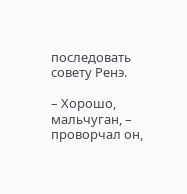последовать совету Ренэ.

– Хорошо, мальчуган, – проворчал он,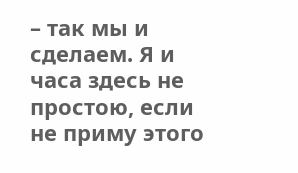– так мы и сделаем. Я и часа здесь не простою, если не приму этого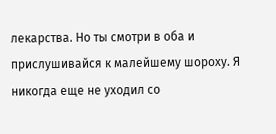лекарства. Но ты смотри в оба и прислушивайся к малейшему шороху. Я никогда еще не уходил со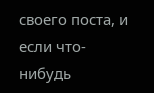своего поста, и если что-нибудь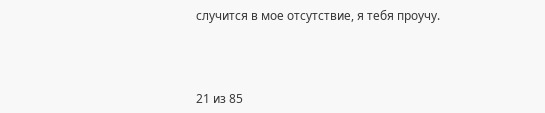случится в мое отсутствие, я тебя проучу.



21 из 85